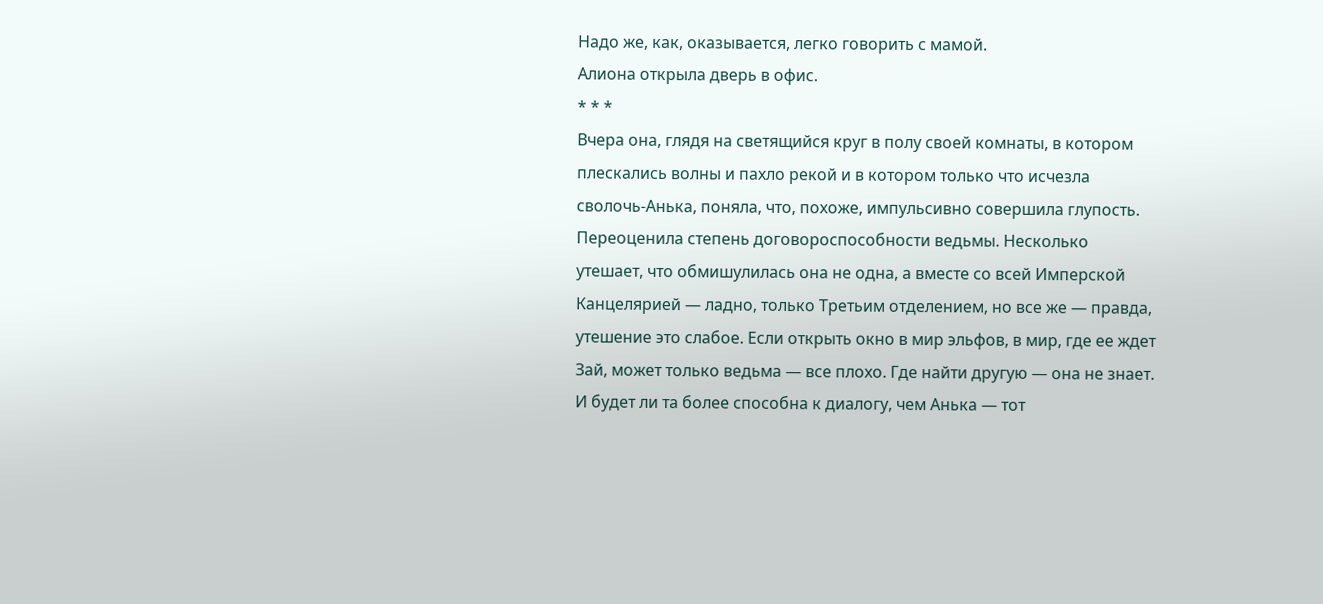Надо же, как, оказывается, легко говорить с мамой.
Алиона открыла дверь в офис.
* * *
Вчера она, глядя на светящийся круг в полу своей комнаты, в котором плескались волны и пахло рекой и в котором только что исчезла сволочь-Анька, поняла, что, похоже, импульсивно совершила глупость. Переоценила степень договороспособности ведьмы. Несколько утешает, что обмишулилась она не одна, а вместе со всей Имперской Канцелярией — ладно, только Третьим отделением, но все же — правда, утешение это слабое. Если открыть окно в мир эльфов, в мир, где ее ждет Зай, может только ведьма — все плохо. Где найти другую — она не знает. И будет ли та более способна к диалогу, чем Анька — тот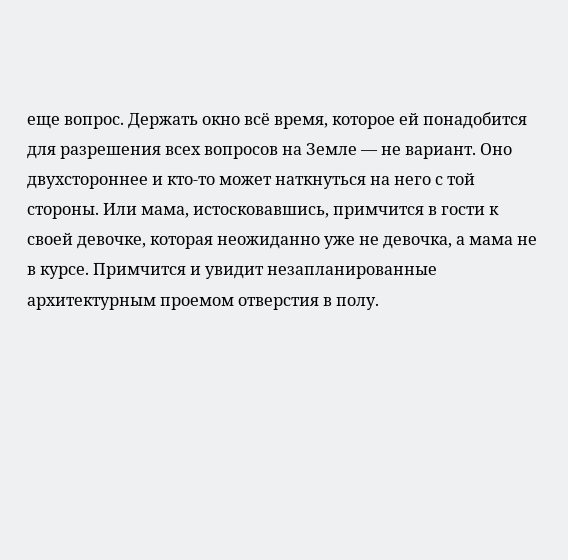еще вопрос. Держать окно всё время, которое ей понадобится для разрешения всех вопросов на Земле — не вариант. Оно двухстороннее и кто-то может наткнуться на него с той стороны. Или мама, истосковавшись, примчится в гости к своей девочке, которая неожиданно уже не девочка, а мама не в курсе. Примчится и увидит незапланированные архитектурным проемом отверстия в полу.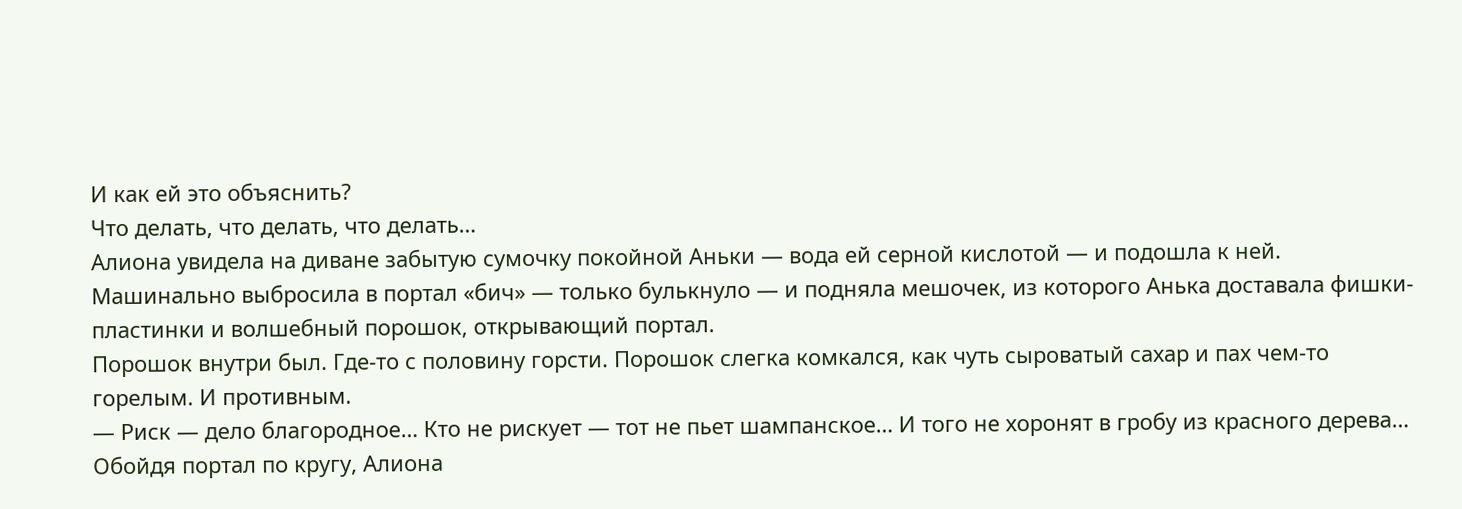И как ей это объяснить?
Что делать, что делать, что делать…
Алиона увидела на диване забытую сумочку покойной Аньки — вода ей серной кислотой — и подошла к ней. Машинально выбросила в портал «бич» — только булькнуло — и подняла мешочек, из которого Анька доставала фишки-пластинки и волшебный порошок, открывающий портал.
Порошок внутри был. Где-то с половину горсти. Порошок слегка комкался, как чуть сыроватый сахар и пах чем-то горелым. И противным.
— Риск — дело благородное… Кто не рискует — тот не пьет шампанское… И того не хоронят в гробу из красного дерева…
Обойдя портал по кругу, Алиона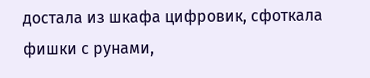достала из шкафа цифровик, сфоткала фишки с рунами,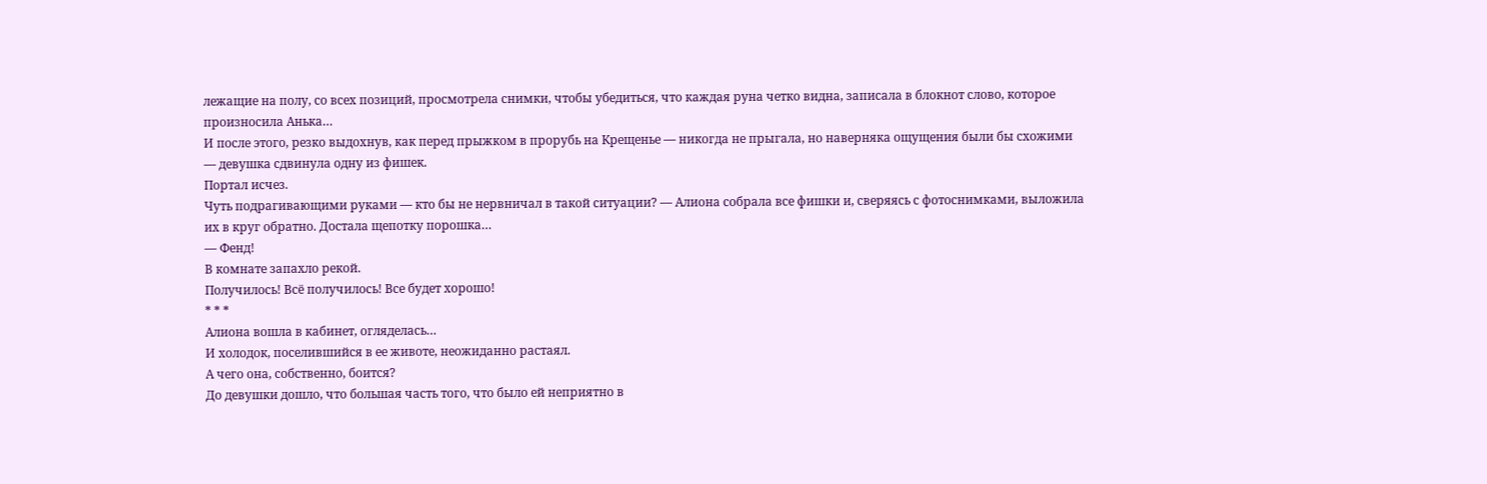лежащие на полу, со всех позиций, просмотрела снимки, чтобы убедиться, что каждая руна четко видна, записала в блокнот слово, которое произносила Анька…
И после этого, резко выдохнув, как перед прыжком в прорубь на Крещенье — никогда не прыгала, но наверняка ощущения были бы схожими — девушка сдвинула одну из фишек.
Портал исчез.
Чуть подрагивающими руками — кто бы не нервничал в такой ситуации? — Алиона собрала все фишки и, сверяясь с фотоснимками, выложила их в круг обратно. Достала щепотку порошка…
— Фенд!
В комнате запахло рекой.
Получилось! Всё получилось! Все будет хорошо!
* * *
Алиона вошла в кабинет, огляделась…
И холодок, поселившийся в ее животе, неожиданно растаял.
А чего она, собственно, боится?
До девушки дошло, что большая часть того, что было ей неприятно в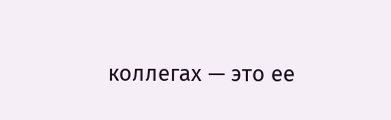коллегах — это ее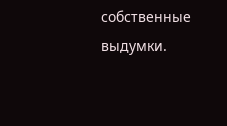собственные выдумки.